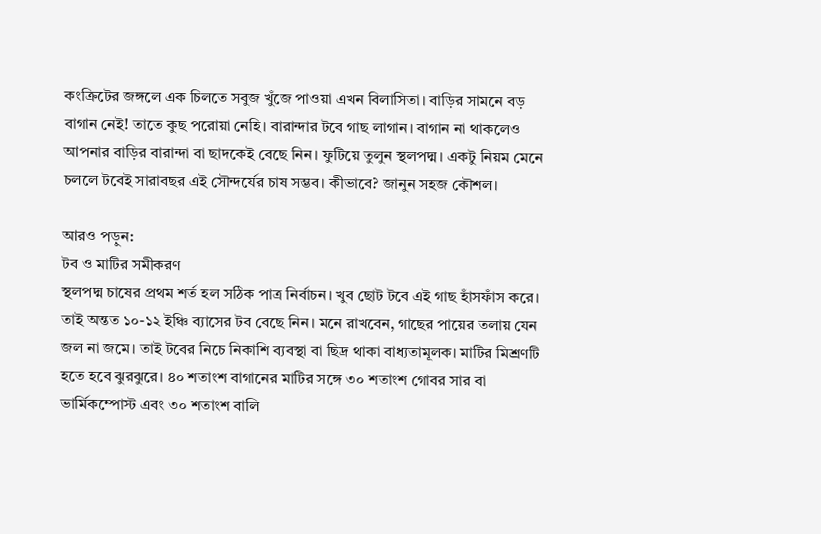কংক্রিটের জঙ্গলে এক চিলতে সবুজ খুঁজে পাওয়া এখন বিলাসিতা। বাড়ির সামনে বড় বাগান নেই! তাতে কুছ পরোয়া নেহি। বারান্দার টবে গাছ লাগান। বাগান না থাকলেও আপনার বাড়ির বারান্দা বা ছাদকেই বেছে নিন। ফুটিয়ে তুলুন স্থলপদ্ম। একটু নিয়ম মেনে চললে টবেই সারাবছর এই সৌন্দর্যের চাষ সম্ভব। কীভাবে? জানুন সহজ কৌশল।

আরও পড়ুন:
টব ও মাটির সমীকরণ
স্থলপদ্ম চাষের প্রথম শর্ত হল সঠিক পাত্র নির্বাচন। খুব ছোট টবে এই গাছ হাঁসফাঁস করে। তাই অন্তত ১০-১২ ইঞ্চি ব্যাসের টব বেছে নিন। মনে রাখবেন, গাছের পায়ের তলায় যেন জল না জমে। তাই টবের নিচে নিকাশি ব্যবস্থা বা ছিদ্র থাকা বাধ্যতামূলক। মাটির মিশ্রণটি হতে হবে ঝুরঝুরে। ৪০ শতাংশ বাগানের মাটির সঙ্গে ৩০ শতাংশ গোবর সার বা ভার্মিকম্পোস্ট এবং ৩০ শতাংশ বালি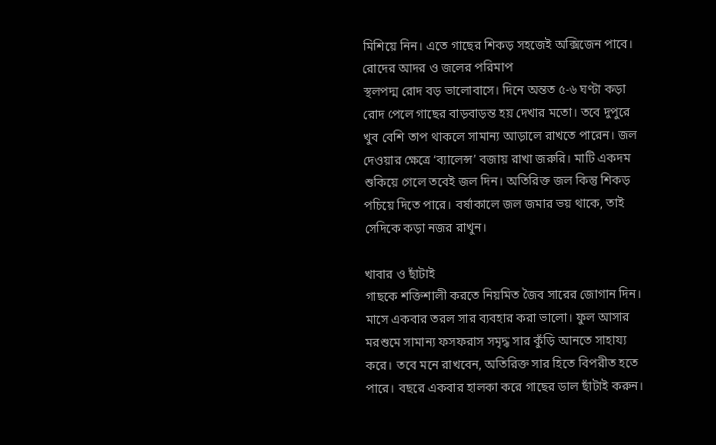মিশিয়ে নিন। এতে গাছের শিকড় সহজেই অক্সিজেন পাবে।
রোদের আদর ও জলের পরিমাপ
স্থলপদ্ম রোদ বড় ভালোবাসে। দিনে অন্তত ৫-৬ ঘণ্টা কড়া রোদ পেলে গাছের বাড়বাড়ন্ত হয় দেখার মতো। তবে দুপুরে খুব বেশি তাপ থাকলে সামান্য আড়ালে রাখতে পারেন। জল দেওয়ার ক্ষেত্রে ‘ব্যালেন্স’ বজায় রাখা জরুরি। মাটি একদম শুকিয়ে গেলে তবেই জল দিন। অতিরিক্ত জল কিন্তু শিকড় পচিয়ে দিতে পারে। বর্ষাকালে জল জমার ভয় থাকে, তাই সেদিকে কড়া নজর রাখুন।

খাবার ও ছাঁটাই
গাছকে শক্তিশালী করতে নিয়মিত জৈব সারের জোগান দিন। মাসে একবার তরল সার ব্যবহার করা ভালো। ফুল আসার মরশুমে সামান্য ফসফরাস সমৃদ্ধ সার কুঁড়ি আনতে সাহায্য করে। তবে মনে রাখবেন, অতিরিক্ত সার হিতে বিপরীত হতে পারে। বছরে একবার হালকা করে গাছের ডাল ছাঁটাই করুন।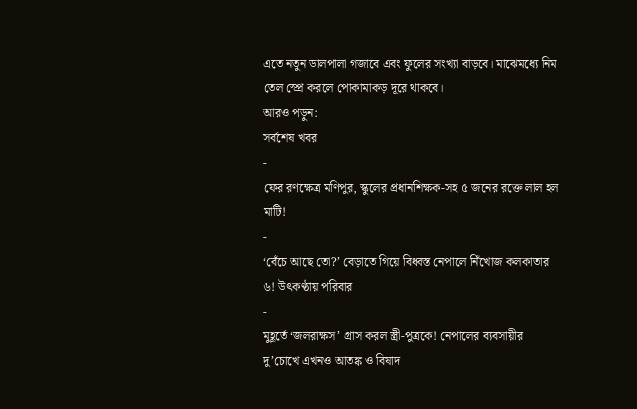এতে নতুন ডালপালা গজাবে এবং ফুলের সংখ্যা বাড়বে। মাঝেমধ্যে নিম তেল স্প্রে করলে পোকামাকড় দূরে থাকবে।
আরও পড়ুন:
সর্বশেষ খবর
-
ফের রণক্ষেত্র মণিপুর, স্কুলের প্রধানশিক্ষক-সহ ৫ জনের রক্তে লাল হল মাটি!
-
‘বেঁচে আছে তো?’ বেড়াতে গিয়ে বিধ্বস্ত নেপালে নিঁখোজ কলকাতার ৬! উৎকণ্ঠায় পরিবার
-
মুহূর্তে ‘জলরাক্ষস’ গ্রাস করল স্ত্রী-পুত্রকে! নেপালের ব্যবসায়ীর দু’চোখে এখনও আতঙ্ক ও বিষাদ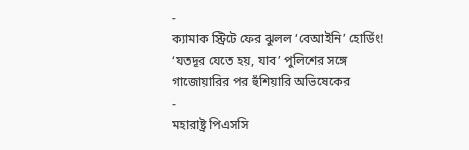-
ক্যামাক স্ট্রিটে ফের ঝুলল ‘বেআইনি’ হোর্ডিং! ‘যতদূর যেতে হয়, যাব’ পুলিশের সঙ্গে গাজোয়ারির পর হুঁশিয়ারি অভিষেকের
-
মহারাষ্ট্র পিএসসি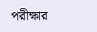পরীক্ষার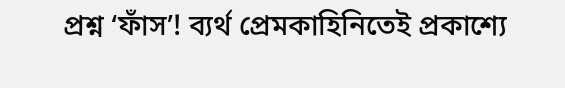প্রশ্ন ‘ফাঁস’! ব্যর্থ প্রেমকাহিনিতেই প্রকাশ্যে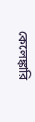কেলেঙ্কারি